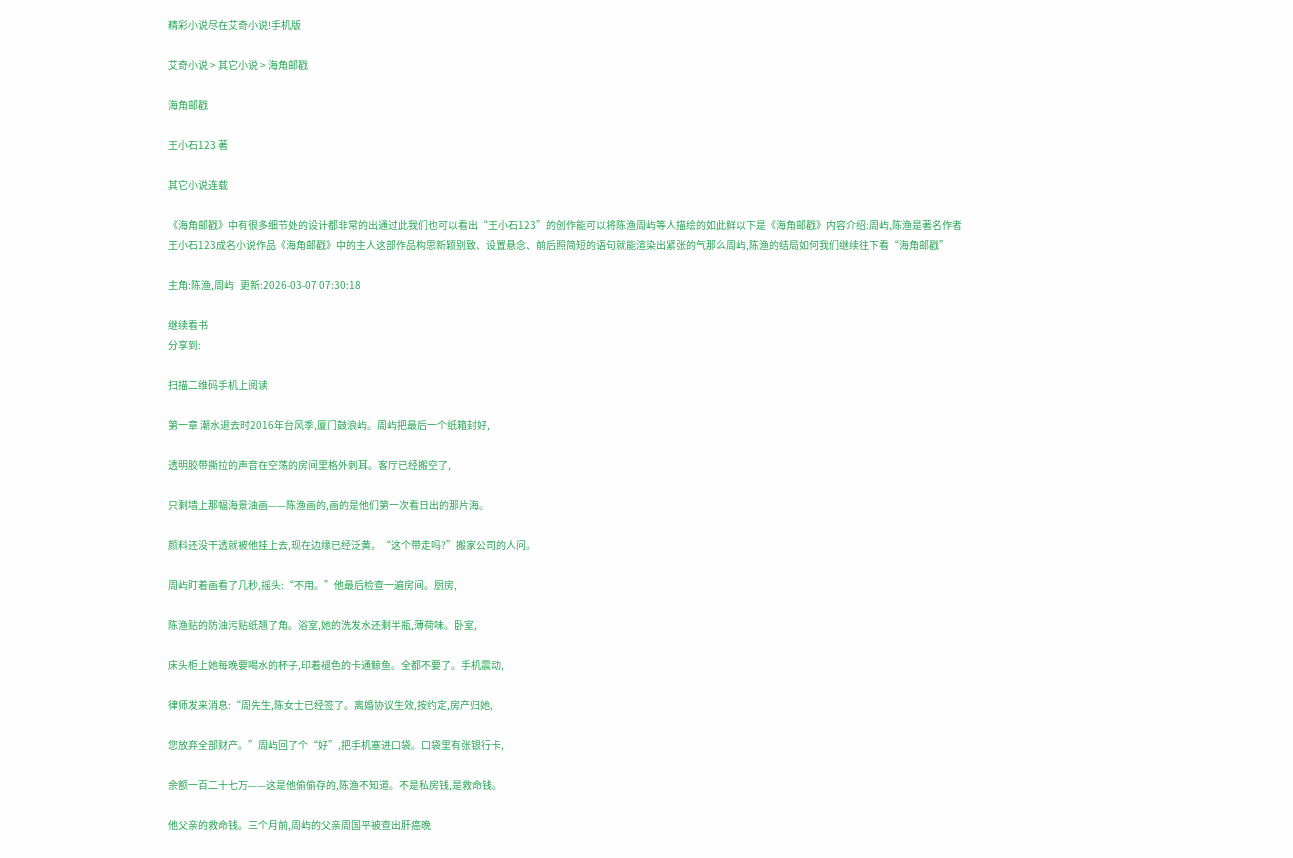精彩小说尽在艾奇小说!手机版

艾奇小说 > 其它小说 > 海角邮戳

海角邮戳

王小石123 著

其它小说连载

《海角邮戳》中有很多细节处的设计都非常的出通过此我们也可以看出“王小石123”的创作能可以将陈渔周屿等人描绘的如此鲜以下是《海角邮戳》内容介绍:周屿,陈渔是著名作者王小石123成名小说作品《海角邮戳》中的主人这部作品构思新颖别致、设置悬念、前后照简短的语句就能渲染出紧张的气那么周屿,陈渔的结局如何我们继续往下看“海角邮戳”

主角:陈渔,周屿   更新:2026-03-07 07:30:18

继续看书
分享到:

扫描二维码手机上阅读

第一章 潮水退去时2016年台风季,厦门鼓浪屿。周屿把最后一个纸箱封好,

透明胶带撕拉的声音在空荡的房间里格外刺耳。客厅已经搬空了,

只剩墙上那幅海景油画——陈渔画的,画的是他们第一次看日出的那片海。

颜料还没干透就被他挂上去,现在边缘已经泛黄。“这个带走吗?”搬家公司的人问。

周屿盯着画看了几秒,摇头:“不用。”他最后检查一遍房间。厨房,

陈渔贴的防油污贴纸翘了角。浴室,她的洗发水还剩半瓶,薄荷味。卧室,

床头柜上她每晚要喝水的杯子,印着褪色的卡通鲸鱼。全都不要了。手机震动,

律师发来消息:“周先生,陈女士已经签了。离婚协议生效,按约定,房产归她,

您放弃全部财产。”周屿回了个“好”,把手机塞进口袋。口袋里有张银行卡,

余额一百二十七万——这是他偷偷存的,陈渔不知道。不是私房钱,是救命钱。

他父亲的救命钱。三个月前,周屿的父亲周国平被查出肝癌晚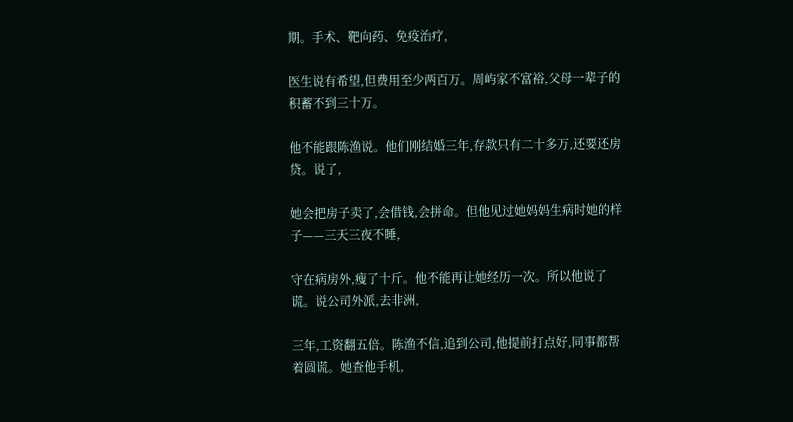期。手术、靶向药、免疫治疗,

医生说有希望,但费用至少两百万。周屿家不富裕,父母一辈子的积蓄不到三十万。

他不能跟陈渔说。他们刚结婚三年,存款只有二十多万,还要还房贷。说了,

她会把房子卖了,会借钱,会拼命。但他见过她妈妈生病时她的样子——三天三夜不睡,

守在病房外,瘦了十斤。他不能再让她经历一次。所以他说了谎。说公司外派,去非洲,

三年,工资翻五倍。陈渔不信,追到公司,他提前打点好,同事都帮着圆谎。她查他手机,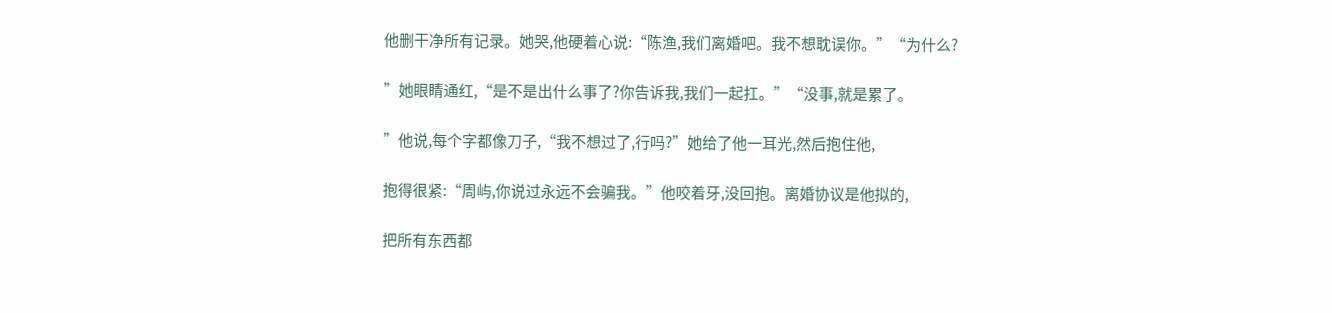他删干净所有记录。她哭,他硬着心说:“陈渔,我们离婚吧。我不想耽误你。”“为什么?

”她眼睛通红,“是不是出什么事了?你告诉我,我们一起扛。”“没事,就是累了。

”他说,每个字都像刀子,“我不想过了,行吗?”她给了他一耳光,然后抱住他,

抱得很紧:“周屿,你说过永远不会骗我。”他咬着牙,没回抱。离婚协议是他拟的,

把所有东西都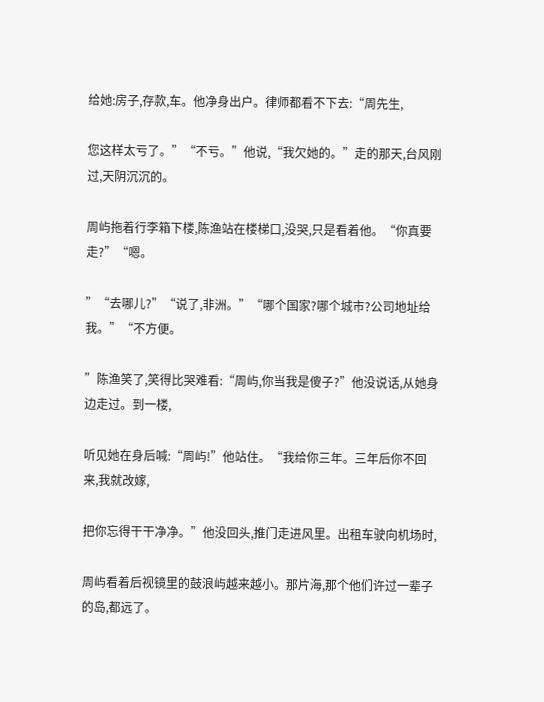给她:房子,存款,车。他净身出户。律师都看不下去:“周先生,

您这样太亏了。”“不亏。”他说,“我欠她的。”走的那天,台风刚过,天阴沉沉的。

周屿拖着行李箱下楼,陈渔站在楼梯口,没哭,只是看着他。“你真要走?”“嗯。

”“去哪儿?”“说了,非洲。”“哪个国家?哪个城市?公司地址给我。”“不方便。

”陈渔笑了,笑得比哭难看:“周屿,你当我是傻子?”他没说话,从她身边走过。到一楼,

听见她在身后喊:“周屿!”他站住。“我给你三年。三年后你不回来,我就改嫁,

把你忘得干干净净。”他没回头,推门走进风里。出租车驶向机场时,

周屿看着后视镜里的鼓浪屿越来越小。那片海,那个他们许过一辈子的岛,都远了。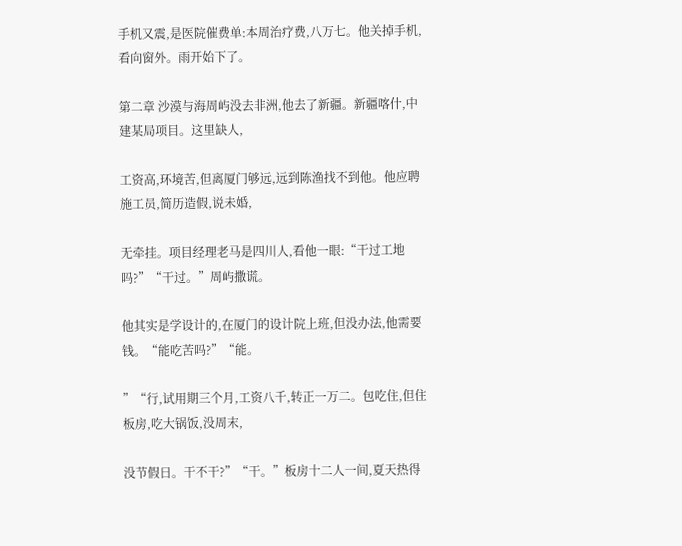手机又震,是医院催费单:本周治疗费,八万七。他关掉手机,看向窗外。雨开始下了。

第二章 沙漠与海周屿没去非洲,他去了新疆。新疆喀什,中建某局项目。这里缺人,

工资高,环境苦,但离厦门够远,远到陈渔找不到他。他应聘施工员,简历造假,说未婚,

无牵挂。项目经理老马是四川人,看他一眼:“干过工地吗?”“干过。”周屿撒谎。

他其实是学设计的,在厦门的设计院上班,但没办法,他需要钱。“能吃苦吗?”“能。

”“行,试用期三个月,工资八千,转正一万二。包吃住,但住板房,吃大锅饭,没周末,

没节假日。干不干?”“干。”板房十二人一间,夏天热得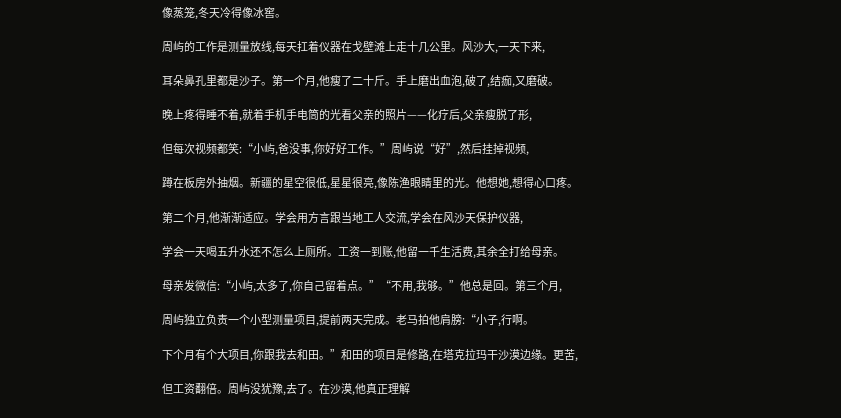像蒸笼,冬天冷得像冰窖。

周屿的工作是测量放线,每天扛着仪器在戈壁滩上走十几公里。风沙大,一天下来,

耳朵鼻孔里都是沙子。第一个月,他瘦了二十斤。手上磨出血泡,破了,结痂,又磨破。

晚上疼得睡不着,就着手机手电筒的光看父亲的照片——化疗后,父亲瘦脱了形,

但每次视频都笑:“小屿,爸没事,你好好工作。”周屿说“好”,然后挂掉视频,

蹲在板房外抽烟。新疆的星空很低,星星很亮,像陈渔眼睛里的光。他想她,想得心口疼。

第二个月,他渐渐适应。学会用方言跟当地工人交流,学会在风沙天保护仪器,

学会一天喝五升水还不怎么上厕所。工资一到账,他留一千生活费,其余全打给母亲。

母亲发微信:“小屿,太多了,你自己留着点。”“不用,我够。”他总是回。第三个月,

周屿独立负责一个小型测量项目,提前两天完成。老马拍他肩膀:“小子,行啊。

下个月有个大项目,你跟我去和田。”和田的项目是修路,在塔克拉玛干沙漠边缘。更苦,

但工资翻倍。周屿没犹豫,去了。在沙漠,他真正理解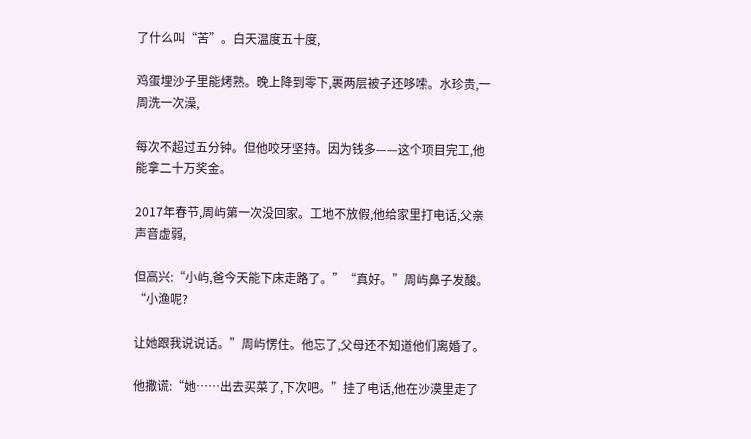了什么叫“苦”。白天温度五十度,

鸡蛋埋沙子里能烤熟。晚上降到零下,裹两层被子还哆嗦。水珍贵,一周洗一次澡,

每次不超过五分钟。但他咬牙坚持。因为钱多——这个项目完工,他能拿二十万奖金。

2017年春节,周屿第一次没回家。工地不放假,他给家里打电话,父亲声音虚弱,

但高兴:“小屿,爸今天能下床走路了。”“真好。”周屿鼻子发酸。“小渔呢?

让她跟我说说话。”周屿愣住。他忘了,父母还不知道他们离婚了。

他撒谎:“她……出去买菜了,下次吧。”挂了电话,他在沙漠里走了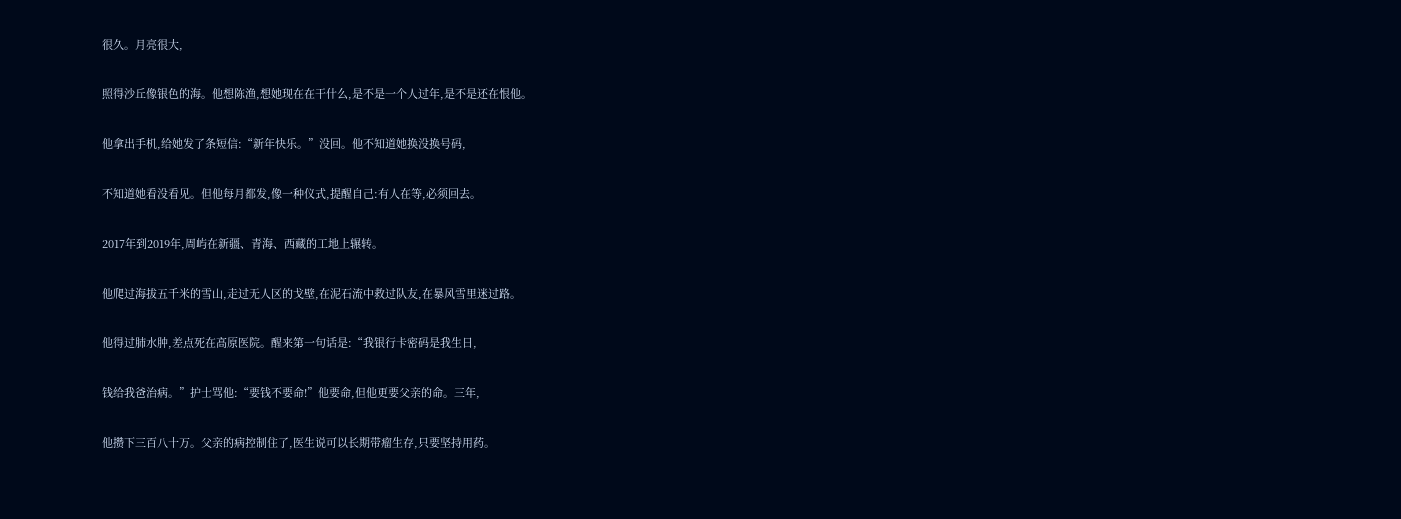很久。月亮很大,

照得沙丘像银色的海。他想陈渔,想她现在在干什么,是不是一个人过年,是不是还在恨他。

他拿出手机,给她发了条短信:“新年快乐。”没回。他不知道她换没换号码,

不知道她看没看见。但他每月都发,像一种仪式,提醒自己:有人在等,必须回去。

2017年到2019年,周屿在新疆、青海、西藏的工地上辗转。

他爬过海拔五千米的雪山,走过无人区的戈壁,在泥石流中救过队友,在暴风雪里迷过路。

他得过肺水肿,差点死在高原医院。醒来第一句话是:“我银行卡密码是我生日,

钱给我爸治病。”护士骂他:“要钱不要命!”他要命,但他更要父亲的命。三年,

他攒下三百八十万。父亲的病控制住了,医生说可以长期带瘤生存,只要坚持用药。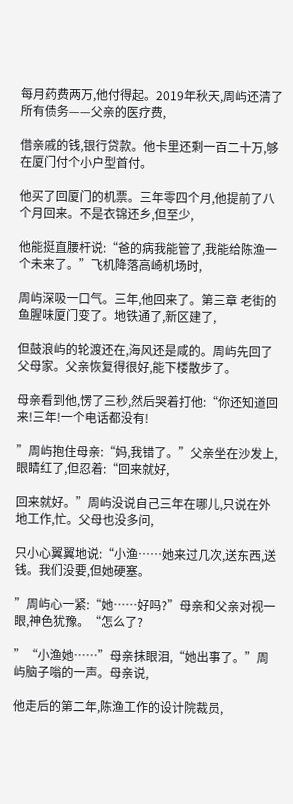每月药费两万,他付得起。2019年秋天,周屿还清了所有债务——父亲的医疗费,

借亲戚的钱,银行贷款。他卡里还剩一百二十万,够在厦门付个小户型首付。

他买了回厦门的机票。三年零四个月,他提前了八个月回来。不是衣锦还乡,但至少,

他能挺直腰杆说:“爸的病我能管了,我能给陈渔一个未来了。”飞机降落高崎机场时,

周屿深吸一口气。三年,他回来了。第三章 老街的鱼腥味厦门变了。地铁通了,新区建了,

但鼓浪屿的轮渡还在,海风还是咸的。周屿先回了父母家。父亲恢复得很好,能下楼散步了。

母亲看到他,愣了三秒,然后哭着打他:“你还知道回来!三年!一个电话都没有!

”周屿抱住母亲:“妈,我错了。”父亲坐在沙发上,眼睛红了,但忍着:“回来就好,

回来就好。”周屿没说自己三年在哪儿,只说在外地工作,忙。父母也没多问,

只小心翼翼地说:“小渔……她来过几次,送东西,送钱。我们没要,但她硬塞。

”周屿心一紧:“她……好吗?”母亲和父亲对视一眼,神色犹豫。“怎么了?

”“小渔她……”母亲抹眼泪,“她出事了。”周屿脑子嗡的一声。母亲说,

他走后的第二年,陈渔工作的设计院裁员,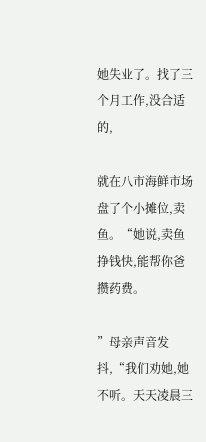她失业了。找了三个月工作,没合适的,

就在八市海鲜市场盘了个小摊位,卖鱼。“她说,卖鱼挣钱快,能帮你爸攒药费。

”母亲声音发抖,“我们劝她,她不听。天天凌晨三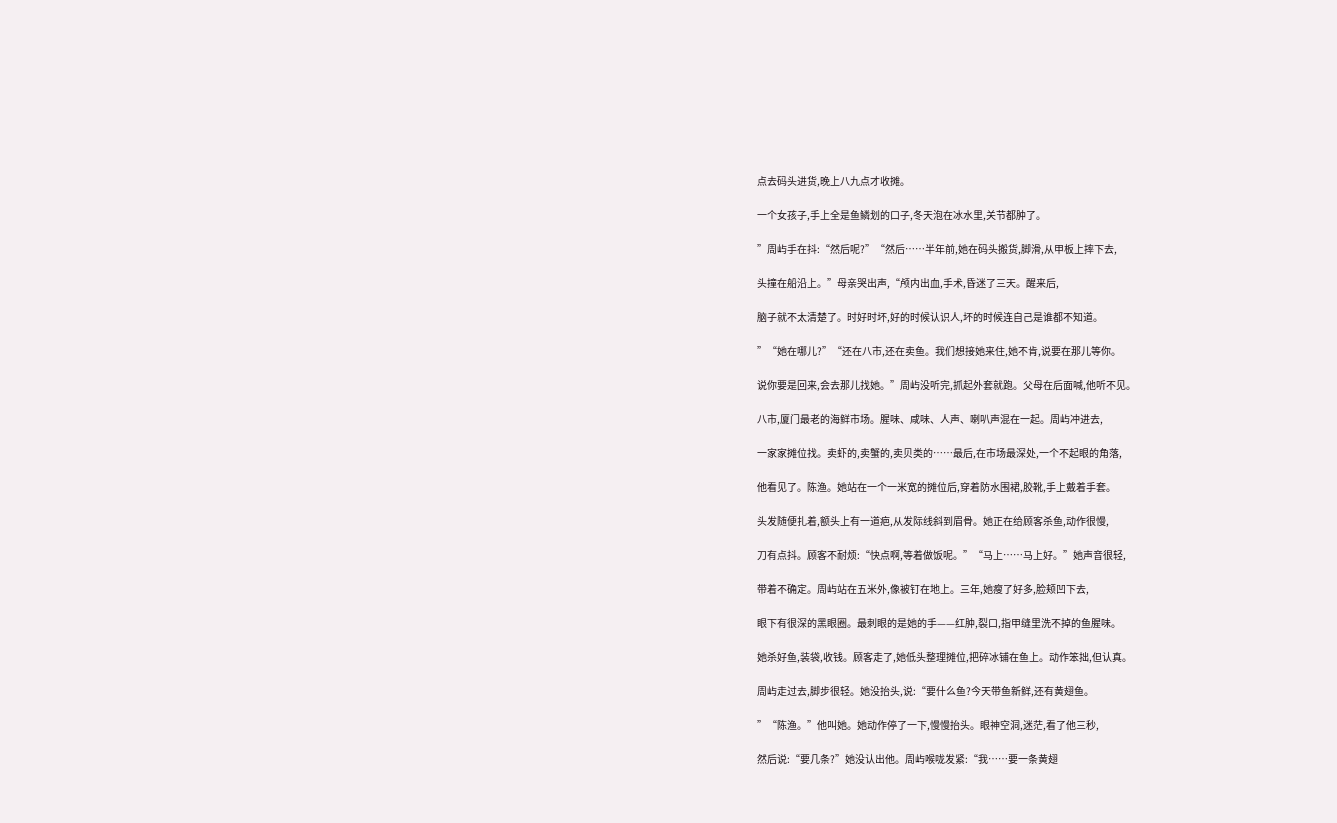点去码头进货,晚上八九点才收摊。

一个女孩子,手上全是鱼鳞划的口子,冬天泡在冰水里,关节都肿了。

”周屿手在抖:“然后呢?”“然后……半年前,她在码头搬货,脚滑,从甲板上摔下去,

头撞在船沿上。”母亲哭出声,“颅内出血,手术,昏迷了三天。醒来后,

脑子就不太清楚了。时好时坏,好的时候认识人,坏的时候连自己是谁都不知道。

”“她在哪儿?”“还在八市,还在卖鱼。我们想接她来住,她不肯,说要在那儿等你。

说你要是回来,会去那儿找她。”周屿没听完,抓起外套就跑。父母在后面喊,他听不见。

八市,厦门最老的海鲜市场。腥味、咸味、人声、喇叭声混在一起。周屿冲进去,

一家家摊位找。卖虾的,卖蟹的,卖贝类的……最后,在市场最深处,一个不起眼的角落,

他看见了。陈渔。她站在一个一米宽的摊位后,穿着防水围裙,胶靴,手上戴着手套。

头发随便扎着,额头上有一道疤,从发际线斜到眉骨。她正在给顾客杀鱼,动作很慢,

刀有点抖。顾客不耐烦:“快点啊,等着做饭呢。”“马上……马上好。”她声音很轻,

带着不确定。周屿站在五米外,像被钉在地上。三年,她瘦了好多,脸颊凹下去,

眼下有很深的黑眼圈。最刺眼的是她的手——红肿,裂口,指甲缝里洗不掉的鱼腥味。

她杀好鱼,装袋,收钱。顾客走了,她低头整理摊位,把碎冰铺在鱼上。动作笨拙,但认真。

周屿走过去,脚步很轻。她没抬头,说:“要什么鱼?今天带鱼新鲜,还有黄翅鱼。

”“陈渔。”他叫她。她动作停了一下,慢慢抬头。眼神空洞,迷茫,看了他三秒,

然后说:“要几条?”她没认出他。周屿喉咙发紧:“我……要一条黄翅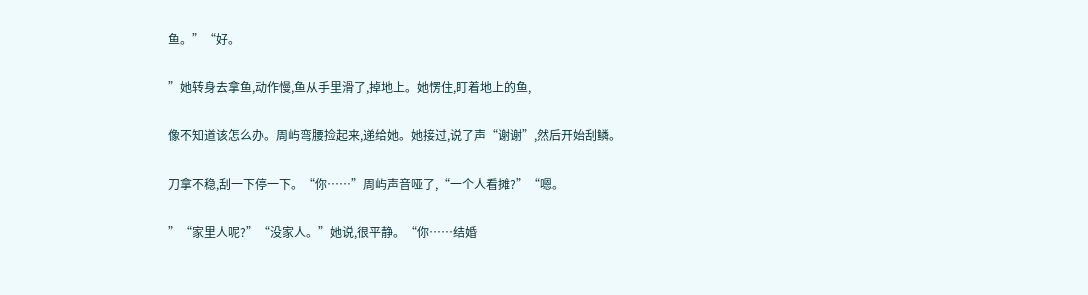鱼。”“好。

”她转身去拿鱼,动作慢,鱼从手里滑了,掉地上。她愣住,盯着地上的鱼,

像不知道该怎么办。周屿弯腰捡起来,递给她。她接过,说了声“谢谢”,然后开始刮鳞。

刀拿不稳,刮一下停一下。“你……”周屿声音哑了,“一个人看摊?”“嗯。

”“家里人呢?”“没家人。”她说,很平静。“你……结婚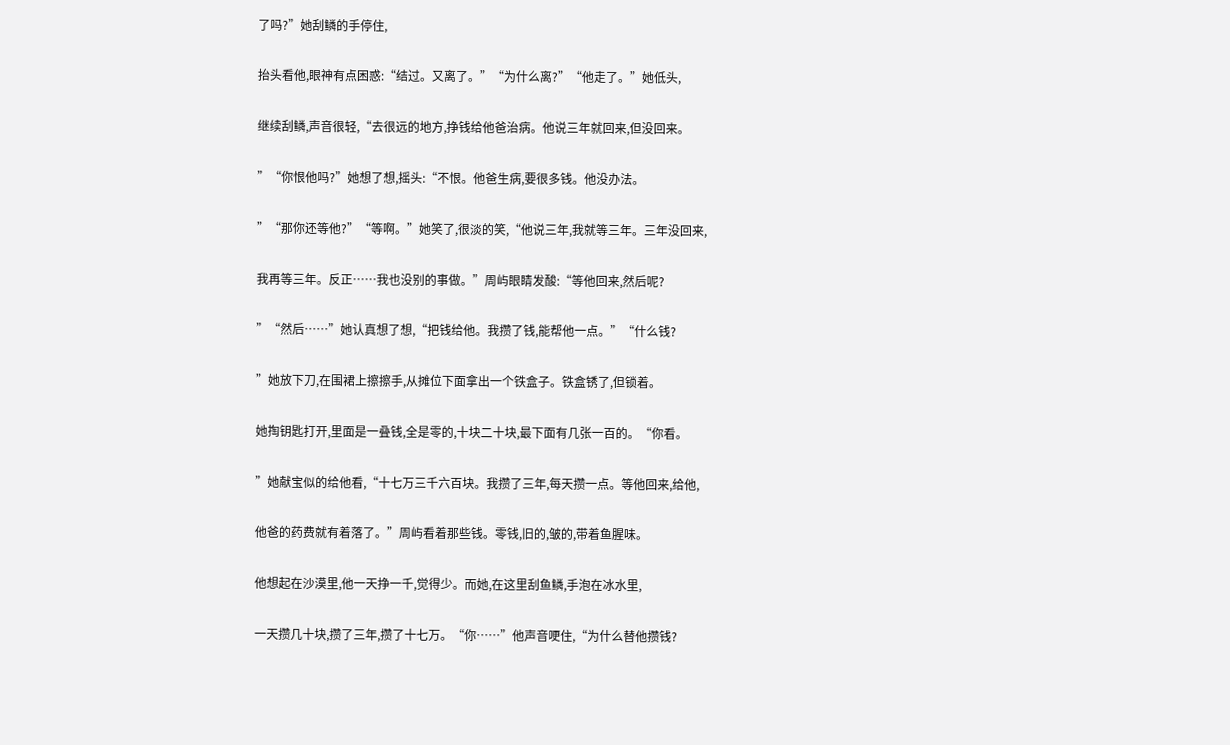了吗?”她刮鳞的手停住,

抬头看他,眼神有点困惑:“结过。又离了。”“为什么离?”“他走了。”她低头,

继续刮鳞,声音很轻,“去很远的地方,挣钱给他爸治病。他说三年就回来,但没回来。

”“你恨他吗?”她想了想,摇头:“不恨。他爸生病,要很多钱。他没办法。

”“那你还等他?”“等啊。”她笑了,很淡的笑,“他说三年,我就等三年。三年没回来,

我再等三年。反正……我也没别的事做。”周屿眼睛发酸:“等他回来,然后呢?

”“然后……”她认真想了想,“把钱给他。我攒了钱,能帮他一点。”“什么钱?

”她放下刀,在围裙上擦擦手,从摊位下面拿出一个铁盒子。铁盒锈了,但锁着。

她掏钥匙打开,里面是一叠钱,全是零的,十块二十块,最下面有几张一百的。“你看。

”她献宝似的给他看,“十七万三千六百块。我攒了三年,每天攒一点。等他回来,给他,

他爸的药费就有着落了。”周屿看着那些钱。零钱,旧的,皱的,带着鱼腥味。

他想起在沙漠里,他一天挣一千,觉得少。而她,在这里刮鱼鳞,手泡在冰水里,

一天攒几十块,攒了三年,攒了十七万。“你……”他声音哽住,“为什么替他攒钱?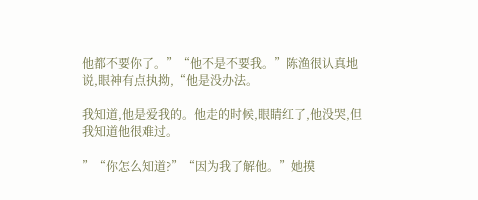他都不要你了。”“他不是不要我。”陈渔很认真地说,眼神有点执拗,“他是没办法。

我知道,他是爱我的。他走的时候,眼睛红了,他没哭,但我知道他很难过。

”“你怎么知道?”“因为我了解他。”她摸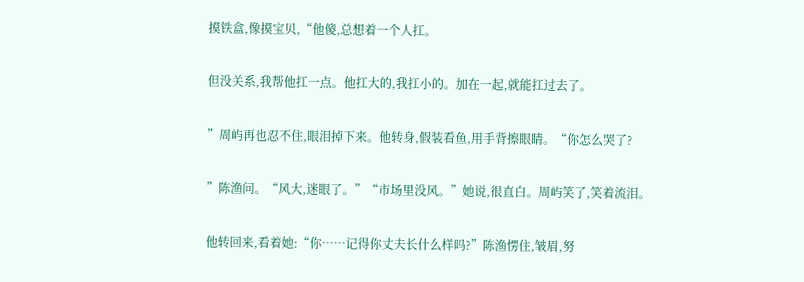摸铁盒,像摸宝贝,“他傻,总想着一个人扛。

但没关系,我帮他扛一点。他扛大的,我扛小的。加在一起,就能扛过去了。

”周屿再也忍不住,眼泪掉下来。他转身,假装看鱼,用手背擦眼睛。“你怎么哭了?

”陈渔问。“风大,迷眼了。”“市场里没风。”她说,很直白。周屿笑了,笑着流泪。

他转回来,看着她:“你……记得你丈夫长什么样吗?”陈渔愣住,皱眉,努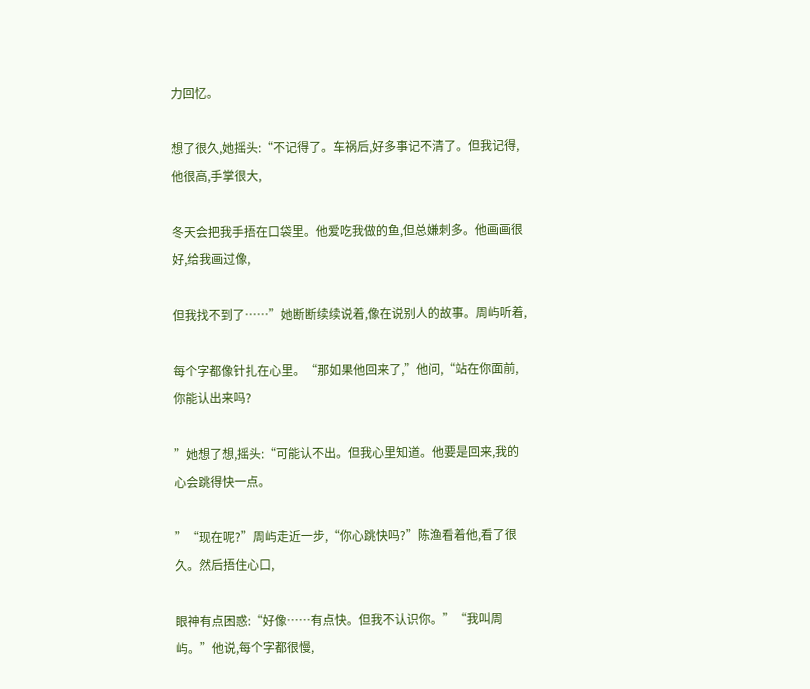力回忆。

想了很久,她摇头:“不记得了。车祸后,好多事记不清了。但我记得,他很高,手掌很大,

冬天会把我手捂在口袋里。他爱吃我做的鱼,但总嫌刺多。他画画很好,给我画过像,

但我找不到了……”她断断续续说着,像在说别人的故事。周屿听着,

每个字都像针扎在心里。“那如果他回来了,”他问,“站在你面前,你能认出来吗?

”她想了想,摇头:“可能认不出。但我心里知道。他要是回来,我的心会跳得快一点。

”“现在呢?”周屿走近一步,“你心跳快吗?”陈渔看着他,看了很久。然后捂住心口,

眼神有点困惑:“好像……有点快。但我不认识你。”“我叫周屿。”他说,每个字都很慢,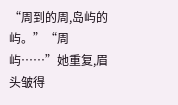“周到的周,岛屿的屿。”“周屿……”她重复,眉头皱得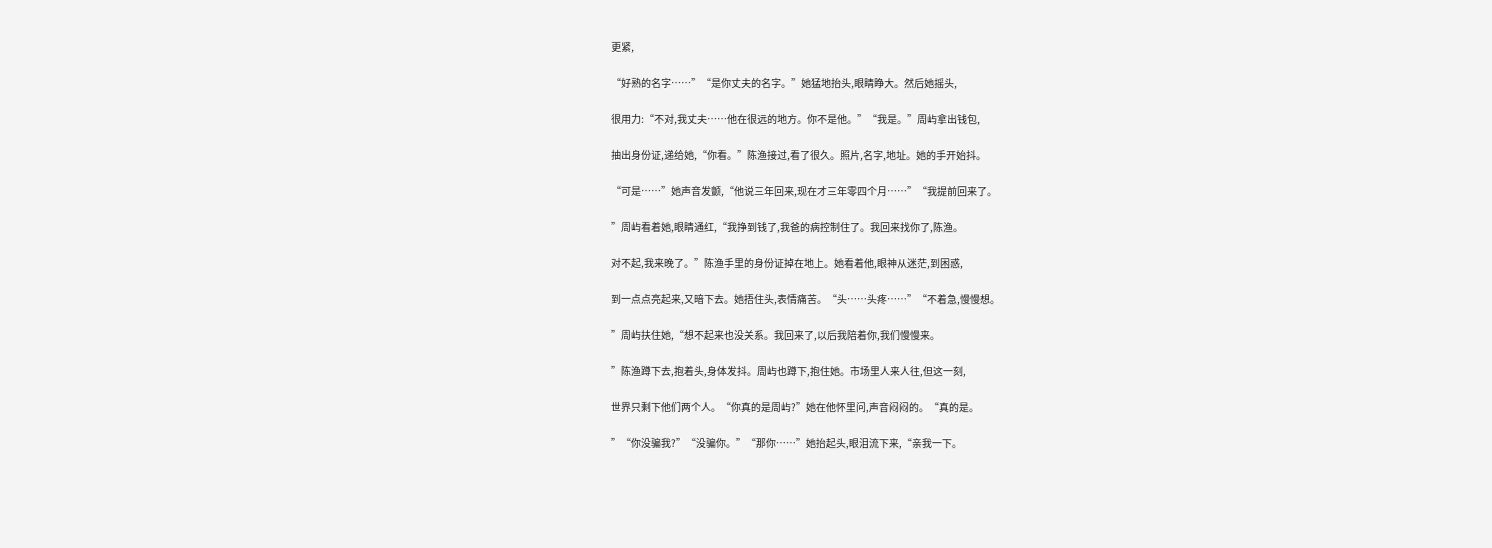更紧,

“好熟的名字……”“是你丈夫的名字。”她猛地抬头,眼睛睁大。然后她摇头,

很用力:“不对,我丈夫……他在很远的地方。你不是他。”“我是。”周屿拿出钱包,

抽出身份证,递给她,“你看。”陈渔接过,看了很久。照片,名字,地址。她的手开始抖。

“可是……”她声音发颤,“他说三年回来,现在才三年零四个月……”“我提前回来了。

”周屿看着她,眼睛通红,“我挣到钱了,我爸的病控制住了。我回来找你了,陈渔。

对不起,我来晚了。”陈渔手里的身份证掉在地上。她看着他,眼神从迷茫,到困惑,

到一点点亮起来,又暗下去。她捂住头,表情痛苦。“头……头疼……”“不着急,慢慢想。

”周屿扶住她,“想不起来也没关系。我回来了,以后我陪着你,我们慢慢来。

”陈渔蹲下去,抱着头,身体发抖。周屿也蹲下,抱住她。市场里人来人往,但这一刻,

世界只剩下他们两个人。“你真的是周屿?”她在他怀里问,声音闷闷的。“真的是。

”“你没骗我?”“没骗你。”“那你……”她抬起头,眼泪流下来,“亲我一下。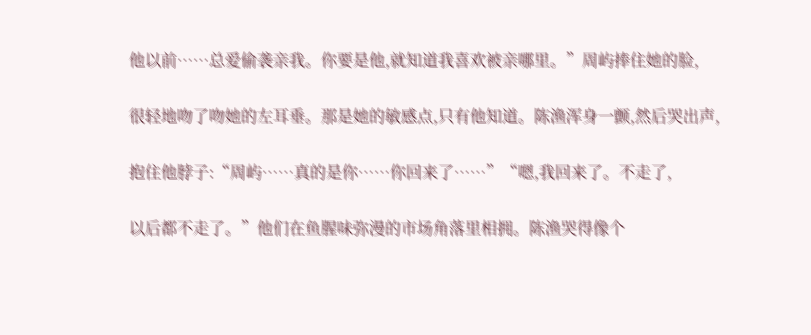他以前……总爱偷袭亲我。你要是他,就知道我喜欢被亲哪里。”周屿捧住她的脸,

很轻地吻了吻她的左耳垂。那是她的敏感点,只有他知道。陈渔浑身一颤,然后哭出声,

抱住他脖子:“周屿……真的是你……你回来了……”“嗯,我回来了。不走了,

以后都不走了。”他们在鱼腥味弥漫的市场角落里相拥。陈渔哭得像个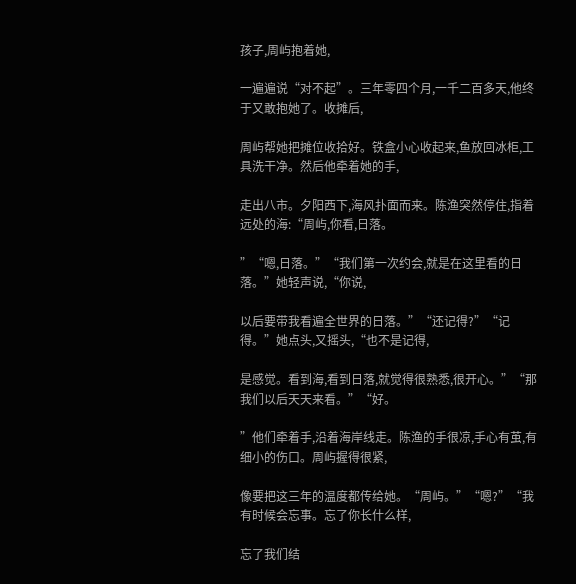孩子,周屿抱着她,

一遍遍说“对不起”。三年零四个月,一千二百多天,他终于又敢抱她了。收摊后,

周屿帮她把摊位收拾好。铁盒小心收起来,鱼放回冰柜,工具洗干净。然后他牵着她的手,

走出八市。夕阳西下,海风扑面而来。陈渔突然停住,指着远处的海:“周屿,你看,日落。

”“嗯,日落。”“我们第一次约会,就是在这里看的日落。”她轻声说,“你说,

以后要带我看遍全世界的日落。”“还记得?”“记得。”她点头,又摇头,“也不是记得,

是感觉。看到海,看到日落,就觉得很熟悉,很开心。”“那我们以后天天来看。”“好。

”他们牵着手,沿着海岸线走。陈渔的手很凉,手心有茧,有细小的伤口。周屿握得很紧,

像要把这三年的温度都传给她。“周屿。”“嗯?”“我有时候会忘事。忘了你长什么样,

忘了我们结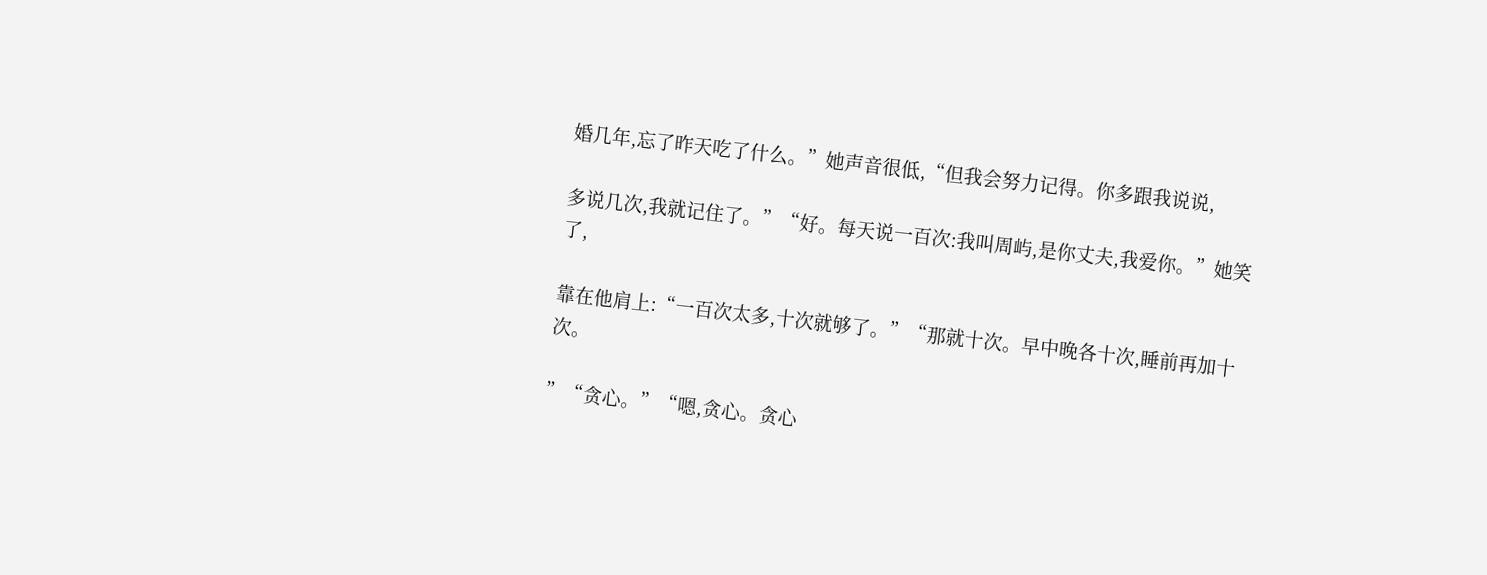婚几年,忘了昨天吃了什么。”她声音很低,“但我会努力记得。你多跟我说说,

多说几次,我就记住了。”“好。每天说一百次:我叫周屿,是你丈夫,我爱你。”她笑了,

靠在他肩上:“一百次太多,十次就够了。”“那就十次。早中晚各十次,睡前再加十次。

”“贪心。”“嗯,贪心。贪心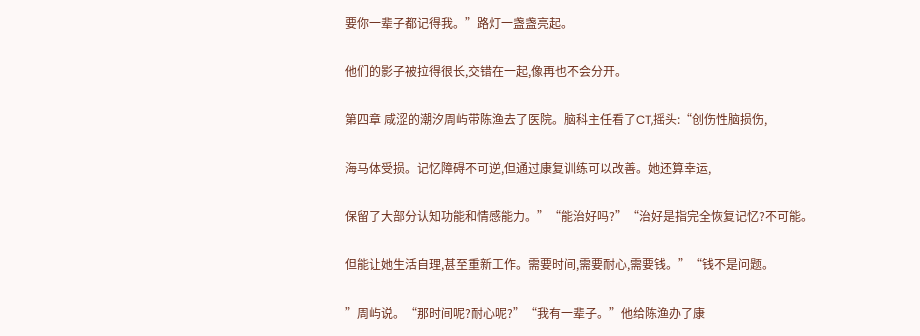要你一辈子都记得我。”路灯一盏盏亮起。

他们的影子被拉得很长,交错在一起,像再也不会分开。

第四章 咸涩的潮汐周屿带陈渔去了医院。脑科主任看了CT,摇头:“创伤性脑损伤,

海马体受损。记忆障碍不可逆,但通过康复训练可以改善。她还算幸运,

保留了大部分认知功能和情感能力。”“能治好吗?”“治好是指完全恢复记忆?不可能。

但能让她生活自理,甚至重新工作。需要时间,需要耐心,需要钱。”“钱不是问题。

”周屿说。“那时间呢?耐心呢?”“我有一辈子。”他给陈渔办了康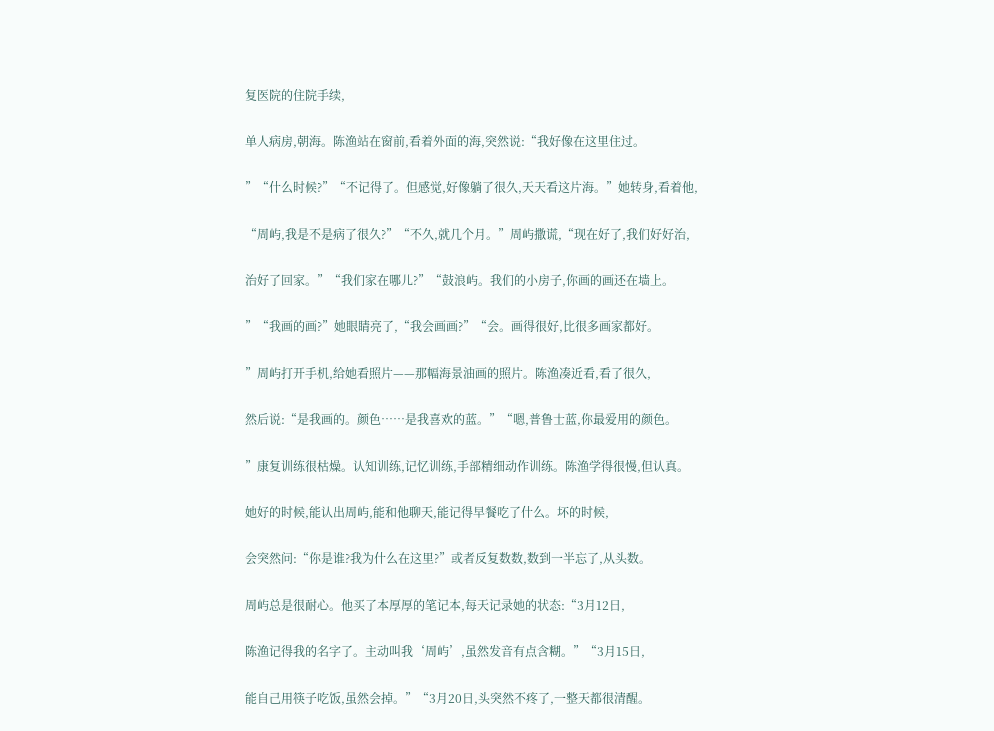复医院的住院手续,

单人病房,朝海。陈渔站在窗前,看着外面的海,突然说:“我好像在这里住过。

”“什么时候?”“不记得了。但感觉,好像躺了很久,天天看这片海。”她转身,看着他,

“周屿,我是不是病了很久?”“不久,就几个月。”周屿撒谎,“现在好了,我们好好治,

治好了回家。”“我们家在哪儿?”“鼓浪屿。我们的小房子,你画的画还在墙上。

”“我画的画?”她眼睛亮了,“我会画画?”“会。画得很好,比很多画家都好。

”周屿打开手机,给她看照片——那幅海景油画的照片。陈渔凑近看,看了很久,

然后说:“是我画的。颜色……是我喜欢的蓝。”“嗯,普鲁士蓝,你最爱用的颜色。

”康复训练很枯燥。认知训练,记忆训练,手部精细动作训练。陈渔学得很慢,但认真。

她好的时候,能认出周屿,能和他聊天,能记得早餐吃了什么。坏的时候,

会突然问:“你是谁?我为什么在这里?”或者反复数数,数到一半忘了,从头数。

周屿总是很耐心。他买了本厚厚的笔记本,每天记录她的状态:“3月12日,

陈渔记得我的名字了。主动叫我‘周屿’,虽然发音有点含糊。”“3月15日,

能自己用筷子吃饭,虽然会掉。”“3月20日,头突然不疼了,一整天都很清醒。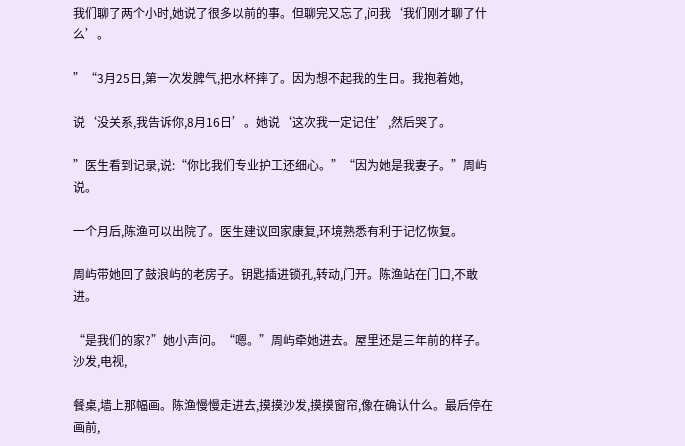我们聊了两个小时,她说了很多以前的事。但聊完又忘了,问我‘我们刚才聊了什么’。

”“3月25日,第一次发脾气,把水杯摔了。因为想不起我的生日。我抱着她,

说‘没关系,我告诉你,8月16日’。她说‘这次我一定记住’,然后哭了。

”医生看到记录,说:“你比我们专业护工还细心。”“因为她是我妻子。”周屿说。

一个月后,陈渔可以出院了。医生建议回家康复,环境熟悉有利于记忆恢复。

周屿带她回了鼓浪屿的老房子。钥匙插进锁孔,转动,门开。陈渔站在门口,不敢进。

“是我们的家?”她小声问。“嗯。”周屿牵她进去。屋里还是三年前的样子。沙发,电视,

餐桌,墙上那幅画。陈渔慢慢走进去,摸摸沙发,摸摸窗帘,像在确认什么。最后停在画前,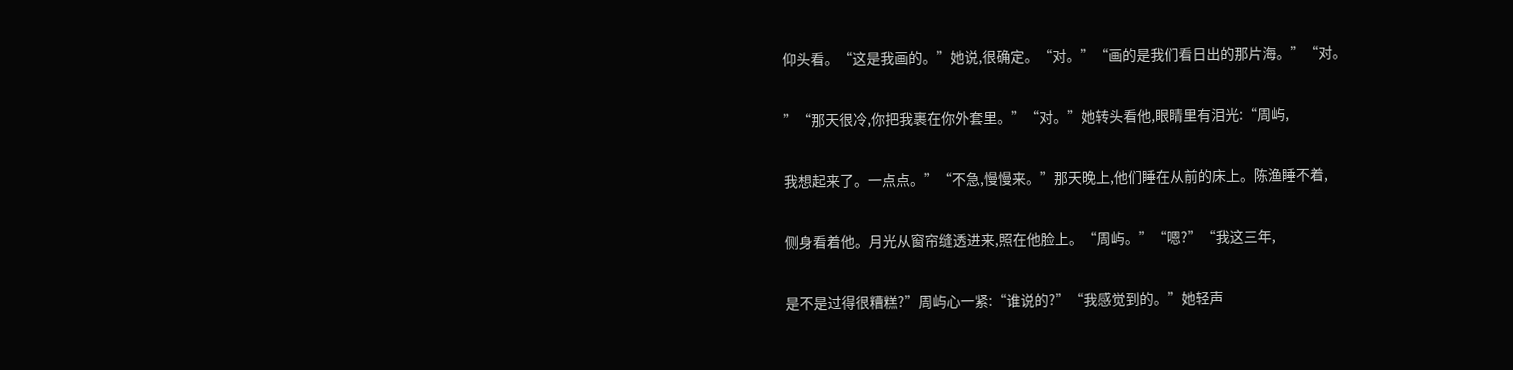仰头看。“这是我画的。”她说,很确定。“对。”“画的是我们看日出的那片海。”“对。

”“那天很冷,你把我裹在你外套里。”“对。”她转头看他,眼睛里有泪光:“周屿,

我想起来了。一点点。”“不急,慢慢来。”那天晚上,他们睡在从前的床上。陈渔睡不着,

侧身看着他。月光从窗帘缝透进来,照在他脸上。“周屿。”“嗯?”“我这三年,

是不是过得很糟糕?”周屿心一紧:“谁说的?”“我感觉到的。”她轻声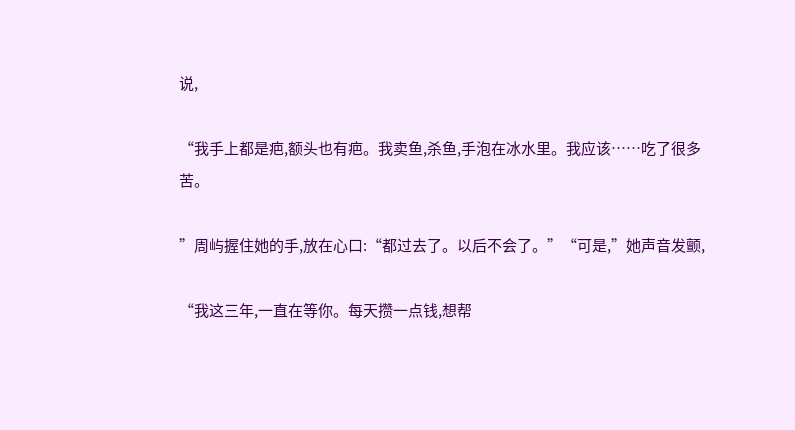说,

“我手上都是疤,额头也有疤。我卖鱼,杀鱼,手泡在冰水里。我应该……吃了很多苦。

”周屿握住她的手,放在心口:“都过去了。以后不会了。”“可是,”她声音发颤,

“我这三年,一直在等你。每天攒一点钱,想帮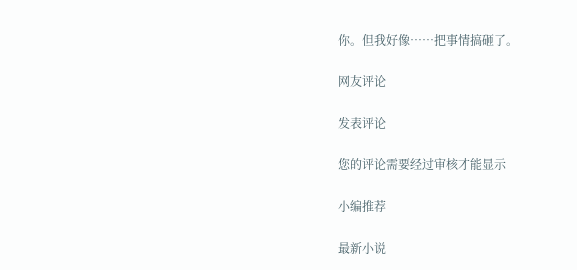你。但我好像……把事情搞砸了。

网友评论

发表评论

您的评论需要经过审核才能显示

小编推荐

最新小说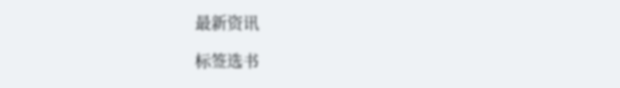最新资讯

标签选书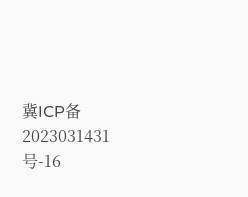冀ICP备2023031431号-16